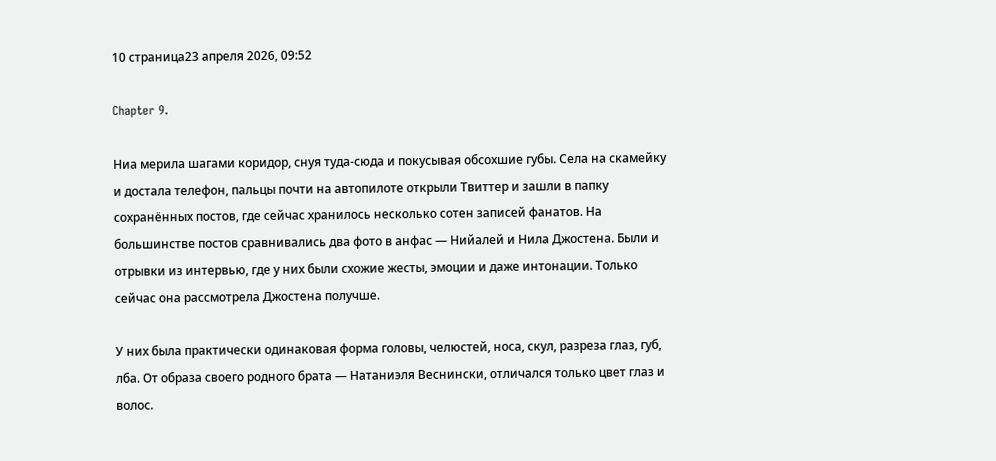10 страница23 апреля 2026, 09:52

Chapter 9.

Ниа мерила шагами коридор, снуя туда-сюда и покусывая обсохшие губы. Села на скамейку и достала телефон, пальцы почти на автопилоте открыли Твиттер и зашли в папку сохранённых постов, где сейчас хранилось несколько сотен записей фанатов. На большинстве постов сравнивались два фото в анфас — Нийалей и Нила Джостена. Были и отрывки из интервью, где у них были схожие жесты, эмоции и даже интонации. Только сейчас она рассмотрела Джостена получше.

У них была практически одинаковая форма головы, челюстей, носа, скул, разреза глаз, губ, лба. От образа своего родного брата — Натаниэля Веснински, отличался только цвет глаз и волос.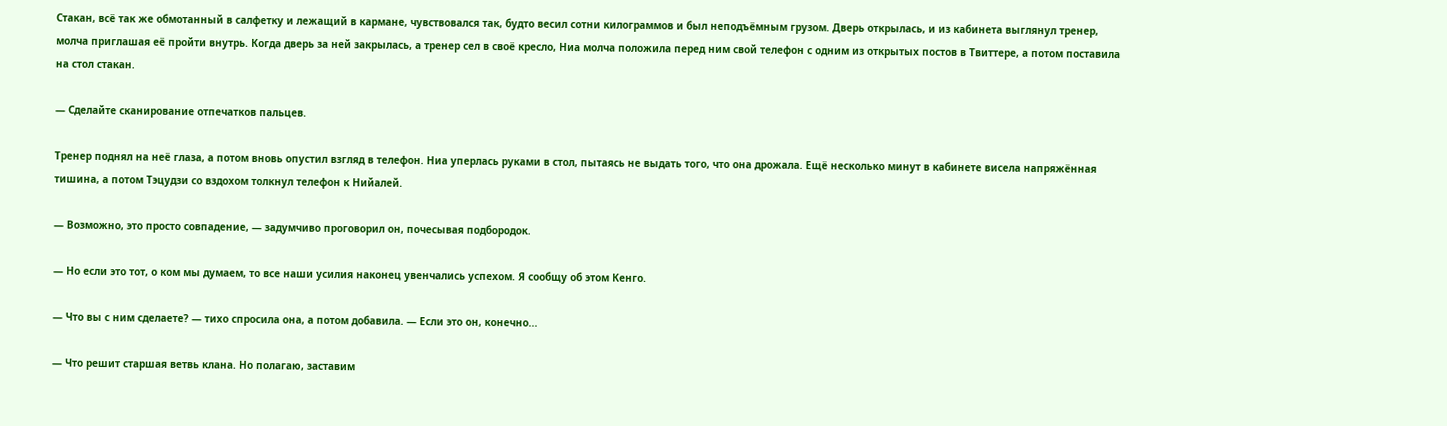Стакан, всё так же обмотанный в салфетку и лежащий в кармане, чувствовался так, будто весил сотни килограммов и был неподъёмным грузом. Дверь открылась, и из кабинета выглянул тренер, молча приглашая её пройти внутрь. Когда дверь за ней закрылась, а тренер сел в своё кресло, Ниа молча положила перед ним свой телефон с одним из открытых постов в Твиттере, а потом поставила на стол стакан.

— Сделайте сканирование отпечатков пальцев.

Тренер поднял на неё глаза, а потом вновь опустил взгляд в телефон. Ниа уперлась руками в стол, пытаясь не выдать того, что она дрожала. Ещё несколько минут в кабинете висела напряжённая тишина, а потом Тэцудзи со вздохом толкнул телефон к Нийалей.

— Возможно, это просто совпадение, — задумчиво проговорил он, почесывая подбородок.

— Но если это тот, о ком мы думаем, то все наши усилия наконец увенчались успехом. Я сообщу об этом Кенго.

— Что вы с ним сделаете? — тихо спросила она, а потом добавила. — Если это он, конечно...

— Что решит старшая ветвь клана. Но полагаю, заставим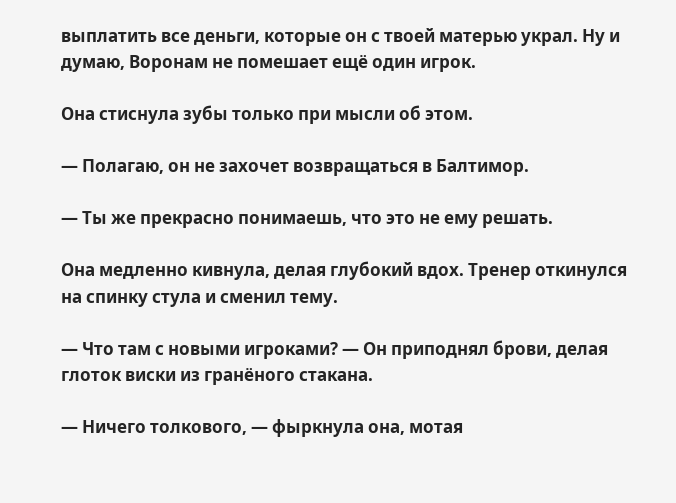выплатить все деньги, которые он с твоей матерью украл. Ну и думаю, Воронам не помешает ещё один игрок.

Она стиснула зубы только при мысли об этом.

— Полагаю, он не захочет возвращаться в Балтимор.

— Ты же прекрасно понимаешь, что это не ему решать.

Она медленно кивнула, делая глубокий вдох. Тренер откинулся на спинку стула и сменил тему.

— Что там с новыми игроками? — Он приподнял брови, делая глоток виски из гранёного стакана.

— Ничего толкового, — фыркнула она, мотая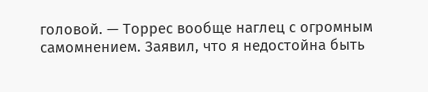головой. — Торрес вообще наглец с огромным самомнением. Заявил, что я недостойна быть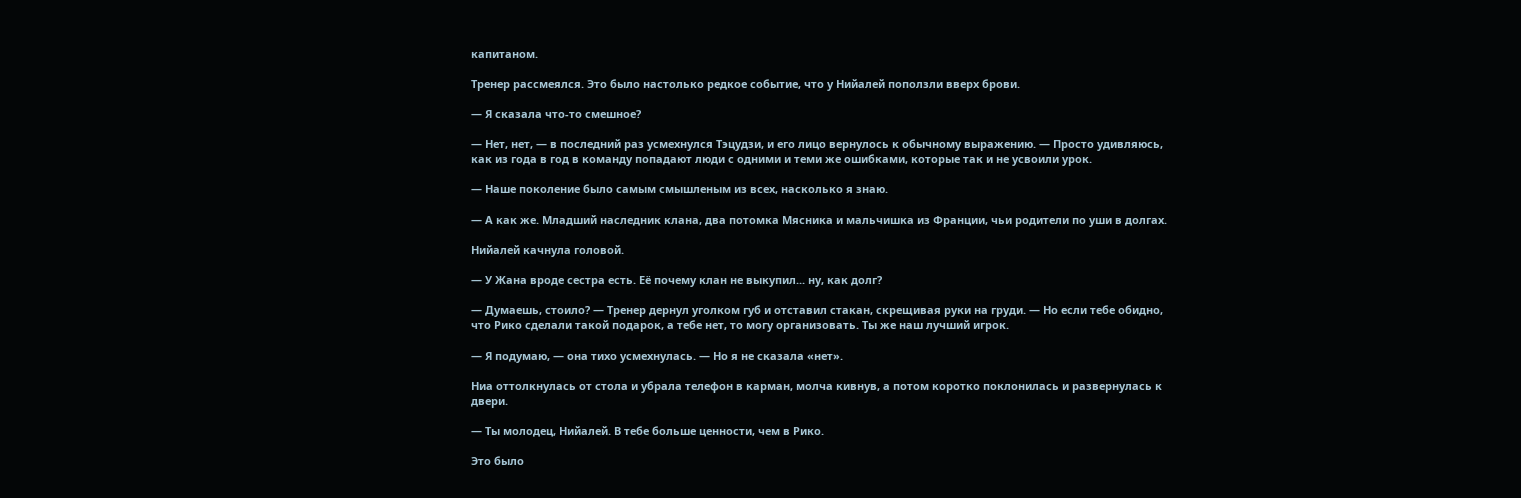капитаном.

Тренер рассмеялся. Это было настолько редкое событие, что у Нийалей поползли вверх брови.

— Я сказала что-то смешное?

— Нет, нет, — в последний раз усмехнулся Тэцудзи, и его лицо вернулось к обычному выражению. — Просто удивляюсь, как из года в год в команду попадают люди с одними и теми же ошибками, которые так и не усвоили урок.

— Наше поколение было самым смышленым из всех, насколько я знаю.

— А как же. Младший наследник клана, два потомка Мясника и мальчишка из Франции, чьи родители по уши в долгах.

Нийалей качнула головой.

— У Жана вроде сестра есть. Её почему клан не выкупил... ну, как долг?

— Думаешь, стоило? — Тренер дернул уголком губ и отставил стакан, скрещивая руки на груди. — Но если тебе обидно, что Рико сделали такой подарок, а тебе нет, то могу организовать. Ты же наш лучший игрок.

— Я подумаю, — она тихо усмехнулась. — Но я не сказала «нет».

Ниа оттолкнулась от стола и убрала телефон в карман, молча кивнув, а потом коротко поклонилась и развернулась к двери.

— Ты молодец, Нийалей. В тебе больше ценности, чем в Рико.

Это было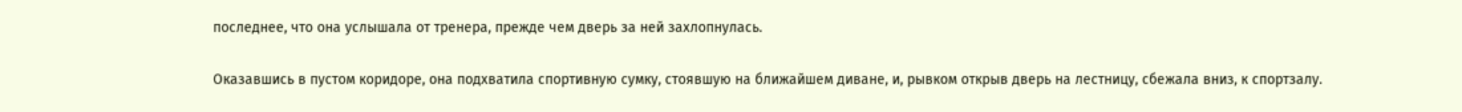последнее, что она услышала от тренера, прежде чем дверь за ней захлопнулась.

Оказавшись в пустом коридоре, она подхватила спортивную сумку, стоявшую на ближайшем диване, и, рывком открыв дверь на лестницу, сбежала вниз, к спортзалу.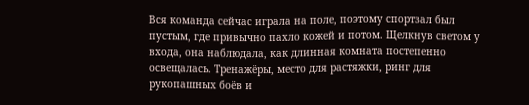Вся команда сейчас играла на поле, поэтому спортзал был пустым, где привычно пахло кожей и потом. Щелкнув светом у входа, она наблюдала, как длинная комната постепенно освещалась. Тренажёры, место для растяжки, ринг для рукопашных боёв и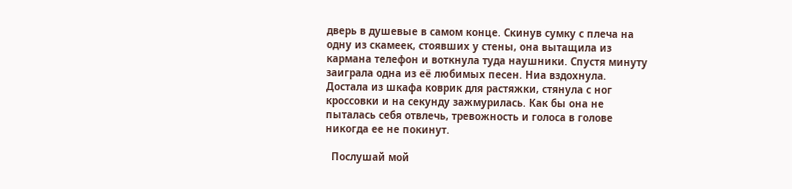дверь в душевые в самом конце. Скинув сумку с плеча на одну из скамеек, стоявших у стены, она вытащила из кармана телефон и воткнула туда наушники. Спустя минуту заиграла одна из её любимых песен. Ниа вздохнула. Достала из шкафа коврик для растяжки, стянула с ног кроссовки и на секунду зажмурилась. Как бы она не пыталась себя отвлечь, тревожность и голоса в голове никогда ее не покинут.

  Послушай мой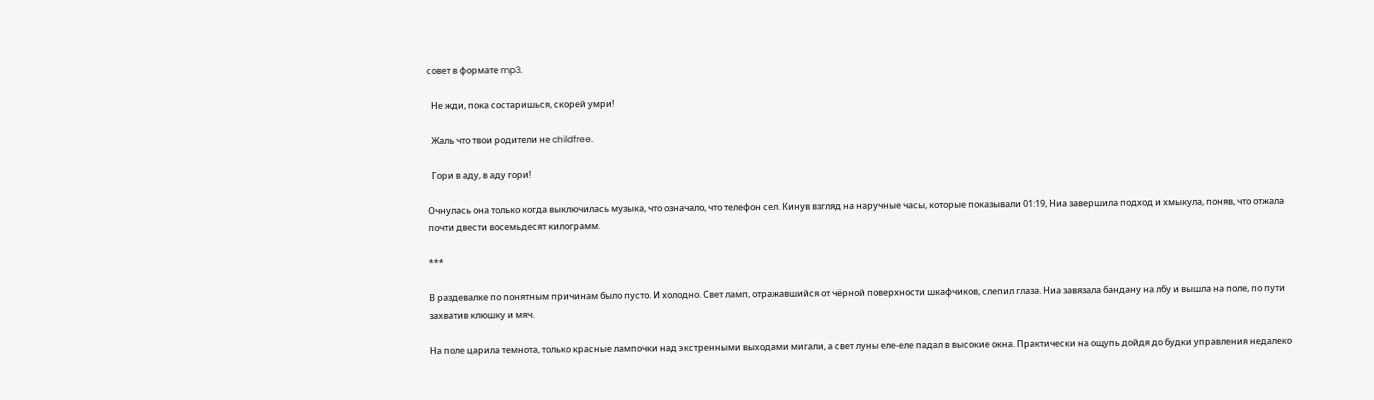совет в формате mp3.

  Не жди, пока состаришься, скорей умри!

  Жаль что твои родители не childfree.

  Гори в аду, в аду гори!

Очнулась она только когда выключилась музыка, что означало, что телефон сел. Кинув взгляд на наручные часы, которые показывали 01:19, Ниа завершила подход и хмыкула, поняв, что отжала почти двести восемьдесят килограмм.

***

В раздевалке по понятным причинам было пусто. И холодно. Свет ламп, отражавшийся от чёрной поверхности шкафчиков, слепил глаза. Ниа завязала бандану на лбу и вышла на поле, по пути захватив клюшку и мяч.

На поле царила темнота, только красные лампочки над экстренными выходами мигали, а свет луны еле-еле падал в высокие окна. Практически на ощупь дойдя до будки управления недалеко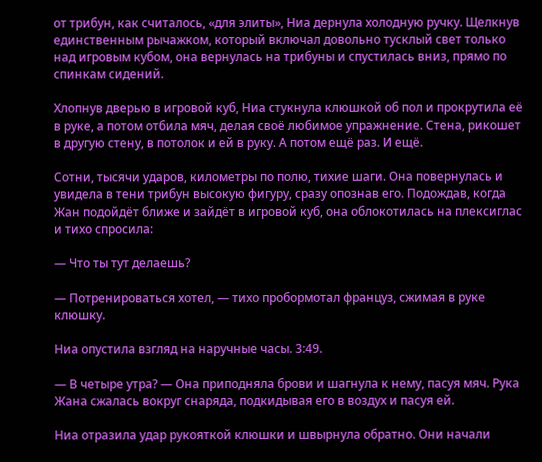от трибун, как считалось, «для элиты», Ниа дернула холодную ручку. Щелкнув единственным рычажком, который включал довольно тусклый свет только над игровым кубом, она вернулась на трибуны и спустилась вниз, прямо по спинкам сидений.

Хлопнув дверью в игровой куб, Ниа стукнула клюшкой об пол и прокрутила её в руке, а потом отбила мяч, делая своё любимое упражнение. Стена, рикошет в другую стену, в потолок и ей в руку. А потом ещё раз. И ещё.

Сотни, тысячи ударов, километры по полю, тихие шаги. Она повернулась и увидела в тени трибун высокую фигуру, сразу опознав его. Подождав, когда Жан подойдёт ближе и зайдёт в игровой куб, она облокотилась на плексиглас и тихо спросила:

— Что ты тут делаешь?

— Потренироваться хотел, — тихо пробормотал француз, сжимая в руке клюшку.

Ниа опустила взгляд на наручные часы. 3:49.

— В четыре утра? — Она приподняла брови и шагнула к нему, пасуя мяч. Рука Жана сжалась вокруг снаряда, подкидывая его в воздух и пасуя ей.

Ниа отразила удар рукояткой клюшки и швырнула обратно. Они начали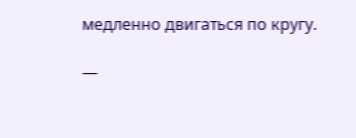медленно двигаться по кругу.

—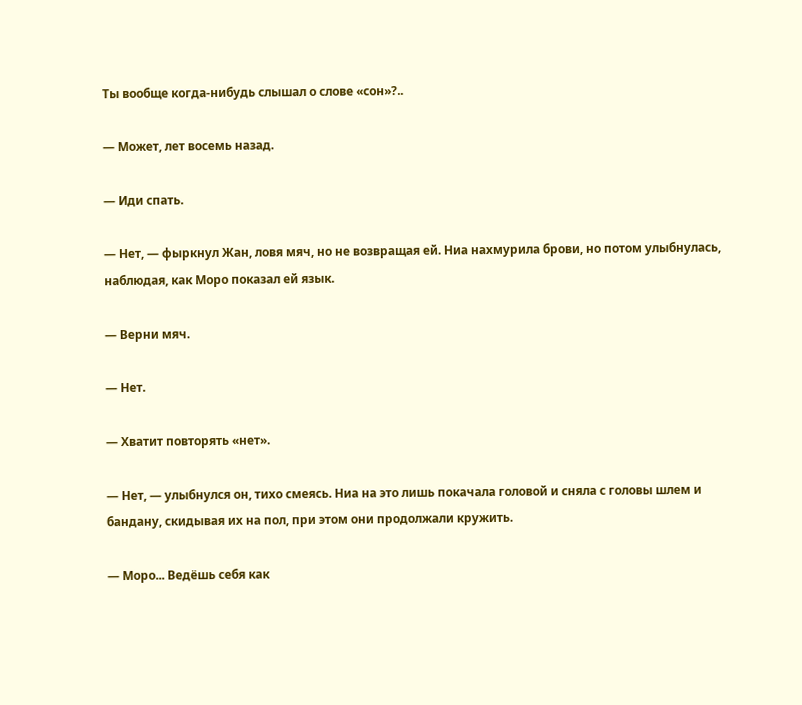Ты вообще когда-нибудь слышал о слове «сон»?..

— Может, лет восемь назад.

— Иди спать.

— Нет, — фыркнул Жан, ловя мяч, но не возвращая ей. Ниа нахмурила брови, но потом улыбнулась, наблюдая, как Моро показал ей язык.

— Верни мяч.

— Нет.

— Хватит повторять «нет».

— Нет, — улыбнулся он, тихо смеясь. Ниа на это лишь покачала головой и сняла с головы шлем и бандану, скидывая их на пол, при этом они продолжали кружить.

— Моро... Ведёшь себя как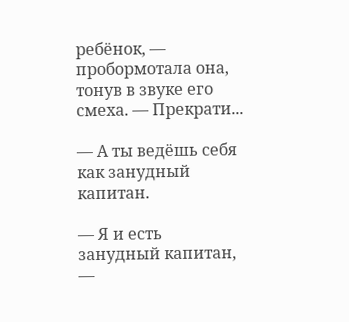ребёнок, — пробормотала она, тонув в звуке его смеха. — Прекрати...

— А ты ведёшь себя как занудный капитан.

— Я и есть занудный капитан, —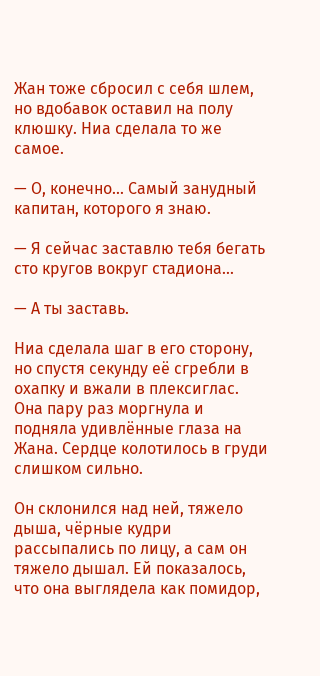Жан тоже сбросил с себя шлем, но вдобавок оставил на полу клюшку. Ниа сделала то же самое.

— О, конечно... Самый занудный капитан, которого я знаю.

— Я сейчас заставлю тебя бегать сто кругов вокруг стадиона...

— А ты заставь.

Ниа сделала шаг в его сторону, но спустя секунду её сгребли в охапку и вжали в плексиглас. Она пару раз моргнула и подняла удивлённые глаза на Жана. Сердце колотилось в груди слишком сильно.

Он склонился над ней, тяжело дыша, чёрные кудри рассыпались по лицу, а сам он тяжело дышал. Ей показалось, что она выглядела как помидор,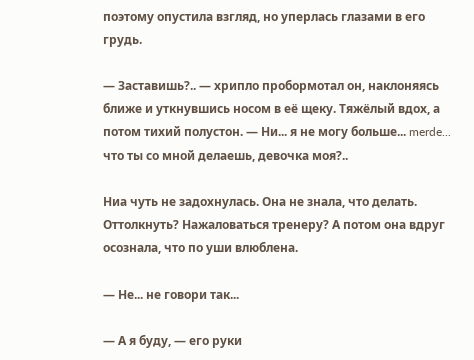поэтому опустила взгляд, но уперлась глазами в его грудь.

— Заставишь?.. — хрипло пробормотал он, наклоняясь ближе и уткнувшись носом в её щеку. Тяжёлый вдох, а потом тихий полустон. — Ни... я не могу больше... merde... что ты со мной делаешь, девочка моя?..

Ниа чуть не задохнулась. Она не знала, что делать. Оттолкнуть? Нажаловаться тренеру? А потом она вдруг осознала, что по уши влюблена.

— Не... не говори так...

— А я буду, — его руки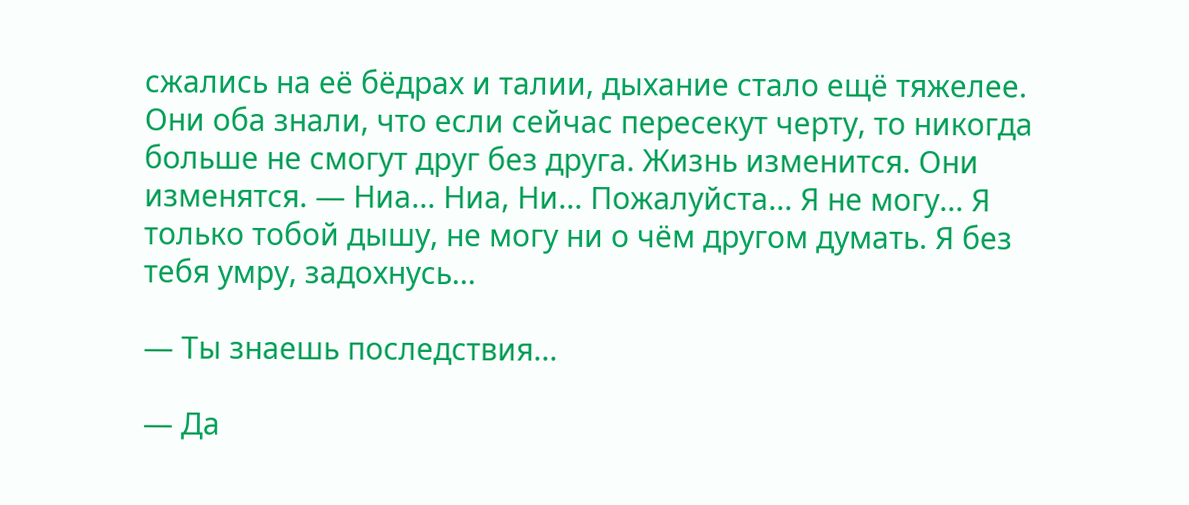сжались на её бёдрах и талии, дыхание стало ещё тяжелее. Они оба знали, что если сейчас пересекут черту, то никогда больше не смогут друг без друга. Жизнь изменится. Они изменятся. — Ниа... Ниа, Ни... Пожалуйста... Я не могу... Я только тобой дышу, не могу ни о чём другом думать. Я без тебя умру, задохнусь...

— Ты знаешь последствия...

— Да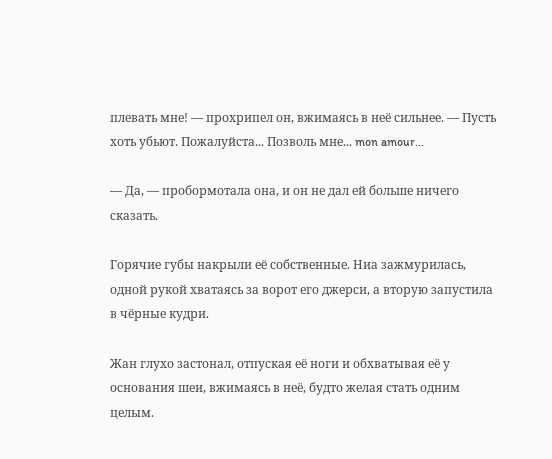плевать мне! — прохрипел он, вжимаясь в неё сильнее. — Пусть хоть убьют. Пожалуйста... Позволь мне... mon amour...

— Да, — пробормотала она, и он не дал ей больше ничего сказать.

Горячие губы накрыли её собственные. Ниа зажмурилась, одной рукой хватаясь за ворот его джерси, а вторую запустила в чёрные кудри.

Жан глухо застонал, отпуская её ноги и обхватывая её у основания шеи, вжимаясь в неё, будто желая стать одним целым.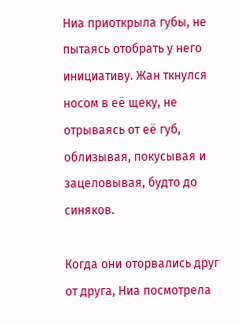Ниа приоткрыла губы, не пытаясь отобрать у него инициативу. Жан ткнулся носом в её щеку, не отрываясь от её губ, облизывая, покусывая и зацеловывая, будто до синяков.

Когда они оторвались друг от друга, Ниа посмотрела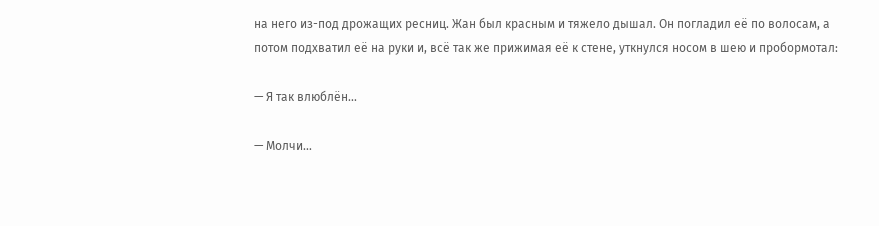на него из-под дрожащих ресниц. Жан был красным и тяжело дышал. Он погладил её по волосам, а потом подхватил её на руки и, всё так же прижимая её к стене, уткнулся носом в шею и пробормотал:

— Я так влюблён...

— Молчи...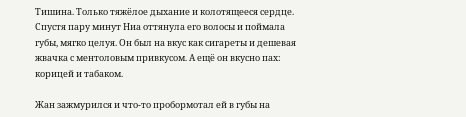Тишина. Только тяжёлое дыхание и колотящееся сердце. Спустя пару минут Ниа оттянула его волосы и поймала губы, мягко целуя. Он был на вкус как сигареты и дешевая жвачка с ментоловым привкусом. А ещё он вкусно пах: корицей и табаком.

Жан зажмурился и что-то пробормотал ей в губы на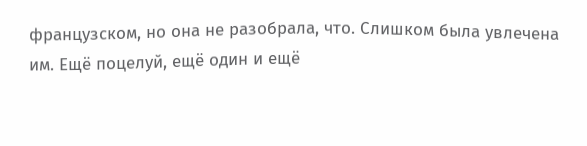французском, но она не разобрала, что. Слишком была увлечена им. Ещё поцелуй, ещё один и ещё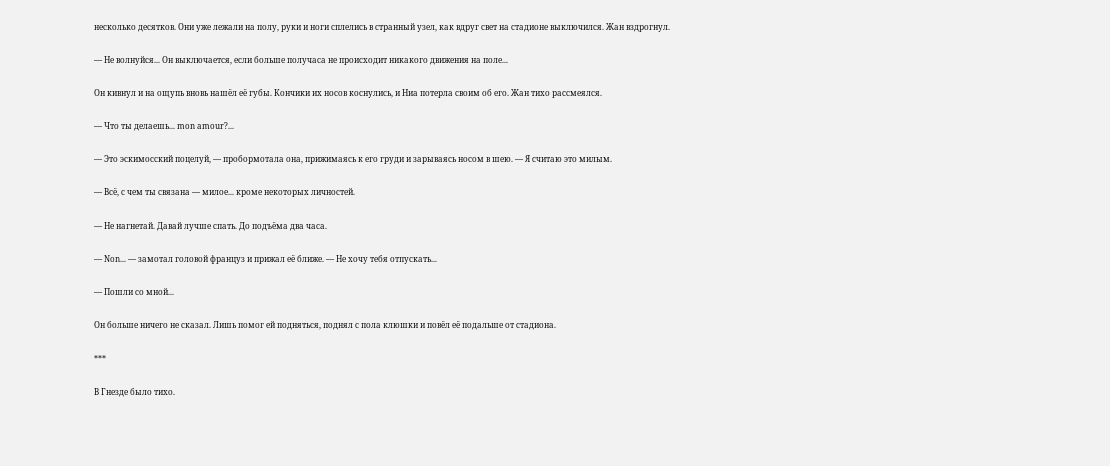несколько десятков. Они уже лежали на полу, руки и ноги сплелись в странный узел, как вдруг свет на стадионе выключился. Жан вздрогнул.

— Не волнуйся... Он выключается, если больше получаса не происходит никакого движения на поле...

Он кивнул и на ощупь вновь нашёл её губы. Кончики их носов коснулись, и Ниа потерла своим об его. Жан тихо рассмеялся.

— Что ты делаешь... mon amour?...

— Это эскимосский поцелуй, — пробормотала она, прижимаясь к его груди и зарываясь носом в шею. — Я считаю это милым.

— Всё, с чем ты связана — милое... кроме некоторых личностей.

— Не нагнетай. Давай лучше спать. До подъёма два часа.

— Non... — замотал головой француз и прижал её ближе. — Не хочу тебя отпускать...

— Пошли со мной...

Он больше ничего не сказал. Лишь помог ей подняться, поднял с пола клюшки и повёл её подальше от стадиона.

***

В Гнезде было тихо.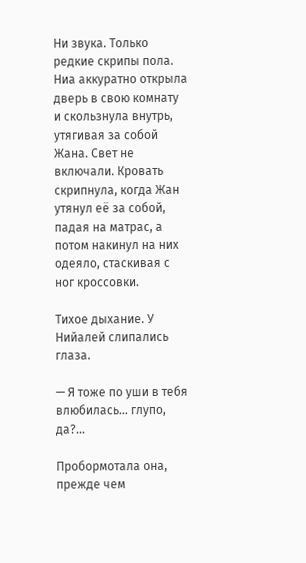Ни звука. Только редкие скрипы пола. Ниа аккуратно открыла дверь в свою комнату и скользнула внутрь, утягивая за собой Жана. Свет не включали. Кровать скрипнула, когда Жан утянул её за собой, падая на матрас, а потом накинул на них одеяло, стаскивая с ног кроссовки.

Тихое дыхание. У Нийалей слипались глаза.

— Я тоже по уши в тебя влюбилась... глупо, да?...

Пробормотала она, прежде чем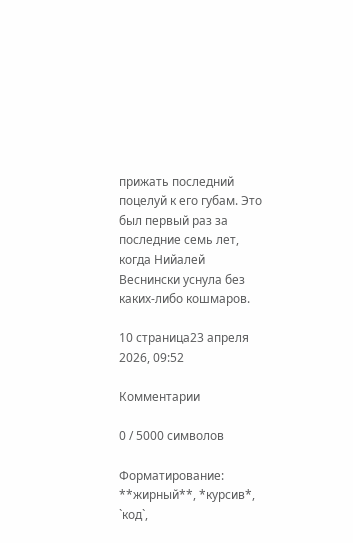прижать последний поцелуй к его губам. Это был первый раз за последние семь лет, когда Нийалей Веснински уснула без каких-либо кошмаров.

10 страница23 апреля 2026, 09:52

Комментарии

0 / 5000 символов

Форматирование: **жирный**, *курсив*, `код`,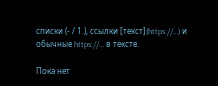списки (- / 1.), ссылки [текст](https://…) и обычные https://… в тексте.

Пока нет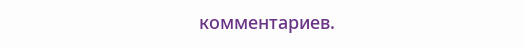комментариев.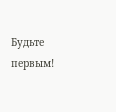Будьте первым!